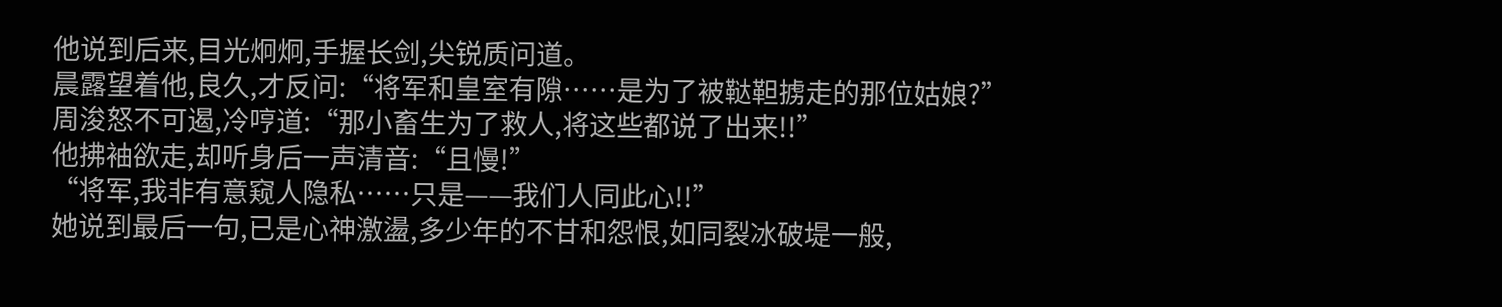他说到后来,目光炯炯,手握长剑,尖锐质问道。
晨露望着他,良久,才反问:“将军和皇室有隙……是为了被鞑靼掳走的那位姑娘?”
周浚怒不可遏,冷哼道:“那小畜生为了救人,将这些都说了出来!!”
他拂袖欲走,却听身后一声清音:“且慢!”
“将军,我非有意窥人隐私……只是——我们人同此心!!”
她说到最后一句,已是心神激盪,多少年的不甘和怨恨,如同裂冰破堤一般,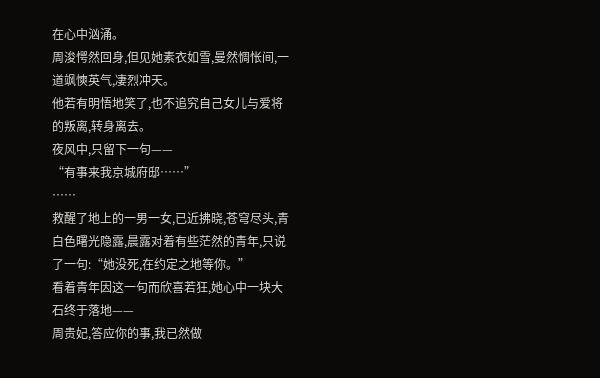在心中汹涌。
周浚愕然回身,但见她素衣如雪,曼然惆怅间,一道飒慡英气,凄烈冲天。
他若有明悟地笑了,也不追究自己女儿与爱将的叛离,转身离去。
夜风中,只留下一句——
“有事来我京城府邸……”
……
救醒了地上的一男一女,已近拂晓,苍穹尽头,青白色曙光隐露,晨露对着有些茫然的青年,只说了一句:“她没死,在约定之地等你。”
看着青年因这一句而欣喜若狂,她心中一块大石终于落地——
周贵妃,答应你的事,我已然做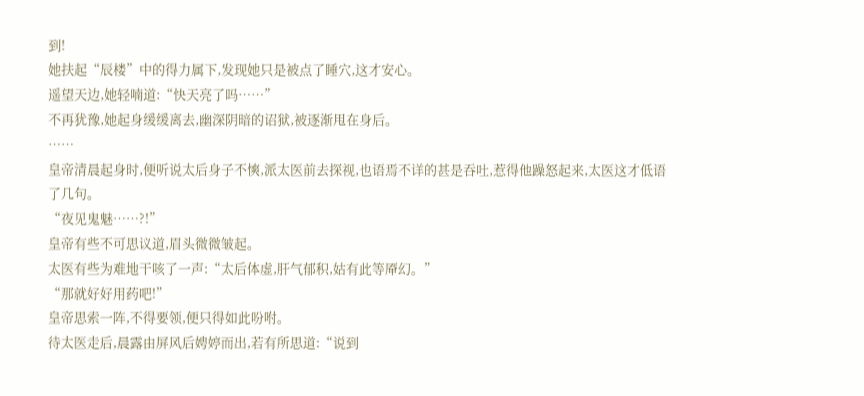到!
她扶起“辰楼”中的得力属下,发现她只是被点了睡穴,这才安心。
遥望天边,她轻喃道:“快天亮了吗……”
不再犹豫,她起身缓缓离去,幽深阴暗的诏狱,被逐渐甩在身后。
……
皇帝清晨起身时,便听说太后身子不慡,派太医前去探视,也语焉不详的甚是吞吐,惹得他躁怒起来,太医这才低语了几句。
“夜见鬼魅……?!”
皇帝有些不可思议道,眉头微微皱起。
太医有些为难地干咳了一声:“太后体虚,肝气郁积,姑有此等厣幻。”
“那就好好用药吧!”
皇帝思索一阵,不得要领,便只得如此吩咐。
待太医走后,晨露由屏风后娉婷而出,若有所思道:“说到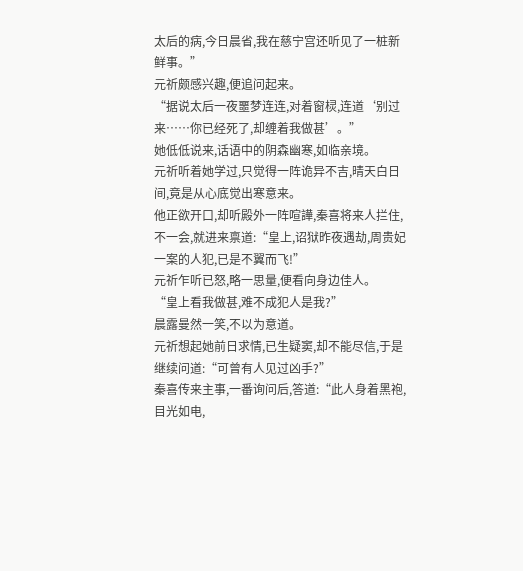太后的病,今日晨省,我在慈宁宫还听见了一桩新鲜事。”
元祈颇感兴趣,便追问起来。
“据说太后一夜噩梦连连,对着窗棂,连道‘别过来……你已经死了,却缠着我做甚’。”
她低低说来,话语中的阴森幽寒,如临亲境。
元祈听着她学过,只觉得一阵诡异不吉,晴天白日间,竟是从心底觉出寒意来。
他正欲开口,却听殿外一阵喧譁,秦喜将来人拦住,不一会,就进来禀道:“皇上,诏狱昨夜遇劫,周贵妃一案的人犯,已是不翼而飞!”
元祈乍听已怒,略一思量,便看向身边佳人。
“皇上看我做甚,难不成犯人是我?”
晨露曼然一笑,不以为意道。
元祈想起她前日求情,已生疑窦,却不能尽信,于是继续问道:“可曾有人见过凶手?”
秦喜传来主事,一番询问后,答道:“此人身着黑袍,目光如电,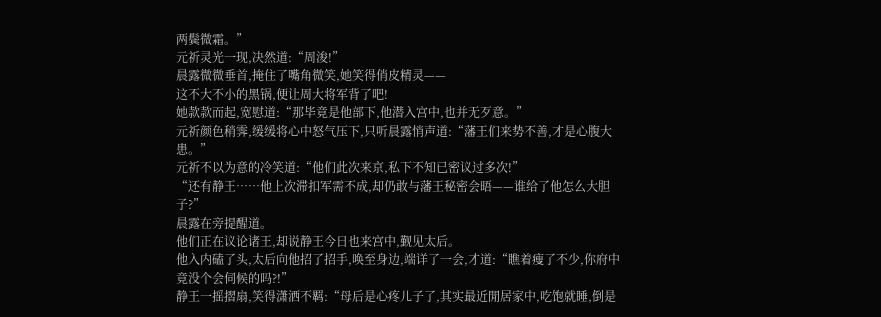两鬓微霜。”
元祈灵光一现,决然道:“周浚!”
晨露微微垂首,掩住了嘴角微笑,她笑得俏皮精灵——
这不大不小的黑锅,便让周大将军背了吧!
她款款而起,宽慰道:“那毕竟是他部下,他潜入宫中,也并无歹意。”
元祈颜色稍霁,缓缓将心中怒气压下,只听晨露悄声道:“藩王们来势不善,才是心腹大患。”
元祈不以为意的冷笑道:“他们此次来京,私下不知已密议过多次!”
“还有静王……他上次滞扣军需不成,却仍敢与藩王秘密会晤——谁给了他怎么大胆子?”
晨露在旁提醒道。
他们正在议论诸王,却说静王今日也来宫中,觐见太后。
他入内磕了头,太后向他招了招手,唤至身边,端详了一会,才道:“瞧着瘦了不少,你府中竟没个会伺候的吗?!”
静王一摇摺扇,笑得潇洒不羁:“母后是心疼儿子了,其实最近閒居家中,吃饱就睡,倒是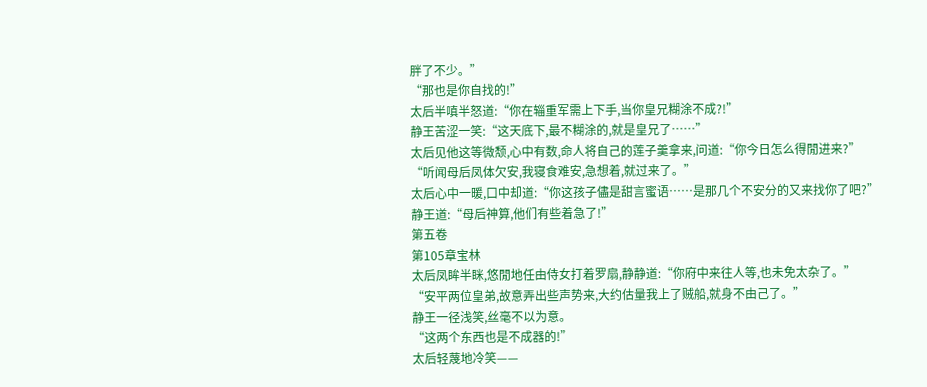胖了不少。”
“那也是你自找的!”
太后半嗔半怒道:“你在辎重军需上下手,当你皇兄糊涂不成?!”
静王苦涩一笑:“这天底下,最不糊涂的,就是皇兄了……”
太后见他这等微颓,心中有数,命人将自己的莲子羹拿来,问道:“你今日怎么得閒进来?”
“听闻母后凤体欠安,我寝食难安,急想着,就过来了。”
太后心中一暖,口中却道:“你这孩子儘是甜言蜜语……是那几个不安分的又来找你了吧?”
静王道:“母后神算,他们有些着急了!”
第五卷
第105章宝林
太后凤眸半眯,悠閒地任由侍女打着罗扇,静静道:“你府中来往人等,也未免太杂了。”
“安平两位皇弟,故意弄出些声势来,大约估量我上了贼船,就身不由己了。”
静王一径浅笑,丝毫不以为意。
“这两个东西也是不成器的!”
太后轻蔑地冷笑——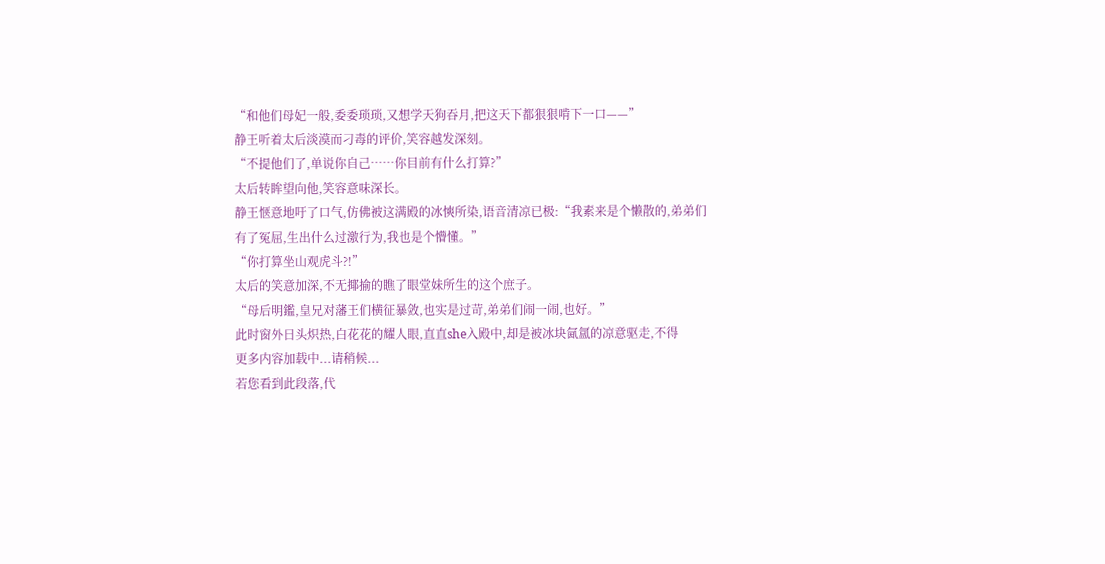“和他们母妃一般,委委琐琐,又想学天狗吞月,把这天下都狠狠啃下一口——”
静王听着太后淡漠而刁毒的评价,笑容越发深刻。
“不提他们了,单说你自己……你目前有什么打算?”
太后转眸望向他,笑容意味深长。
静王惬意地吁了口气,仿佛被这满殿的冰慡所染,语音清凉已极:“我素来是个懒散的,弟弟们有了冤屈,生出什么过激行为,我也是个懵懂。”
“你打算坐山观虎斗?!”
太后的笑意加深,不无揶揄的瞧了眼堂妹所生的这个庶子。
“母后明鑑,皇兄对藩王们横征暴敛,也实是过苛,弟弟们闹一闹,也好。”
此时窗外日头炽热,白花花的耀人眼,直直she入殿中,却是被冰块氤氲的凉意驱走,不得
更多内容加载中...请稍候...
若您看到此段落,代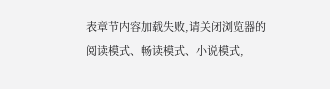表章节内容加载失败,请关闭浏览器的阅读模式、畅读模式、小说模式,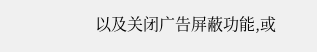以及关闭广告屏蔽功能,或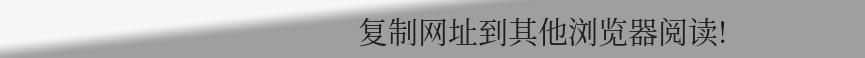复制网址到其他浏览器阅读!